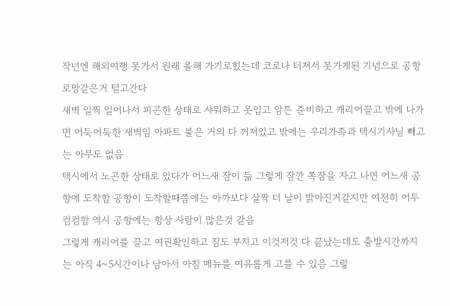작년엔 해외여행 못가서 원래 올해 가기로힜는데 코로나 터져서 못가게된 기념으로 공항로망같은거 털고간다
새벽 일찍 일어나서 피곤한 상태로 샤워하고 옷입고 암튼 준비하고 캐리어끌고 밖에 나가면 어둑어둑한 새벽임 아파트 불은 거의 다 꺼져있고 밖에는 우리가족과 택시기사님 빼고는 아무도 없음
택시에서 노곤한 상태로 있다가 어느새 잠이 듦 그렇게 잠깐 쪽잠을 자고 나면 어느새 공항에 도착함 공항이 도착할때쯤에는 아까보다 살짝 더 날이 밝아진거같지만 여전히 어두컴컴함 역시 공항에는 항상 사람이 많은것 같음
그렇게 캐리어를 끌고 여권확인하고 짐도 부치고 이것저것 다 끝났는데도 출발시간까지는 아직 4~5시간이나 남아서 아침 메뉴를 여유롭게 고를 수 있음 그렇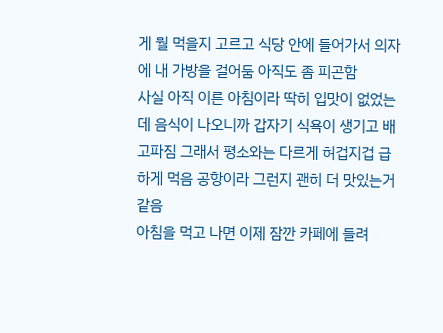게 뭘 먹을지 고르고 식당 안에 들어가서 의자에 내 가방을 걸어둠 아직도 좀 피곤함
사실 아직 이른 아침이라 딱히 입맛이 없었는데 음식이 나오니까 갑자기 식욕이 생기고 배고파짐 그래서 평소와는 다르게 허겁지겁 급하게 먹음 공항이라 그런지 괜히 더 맛있는거같음
아침을 먹고 나면 이제 잠깐 카페에 들려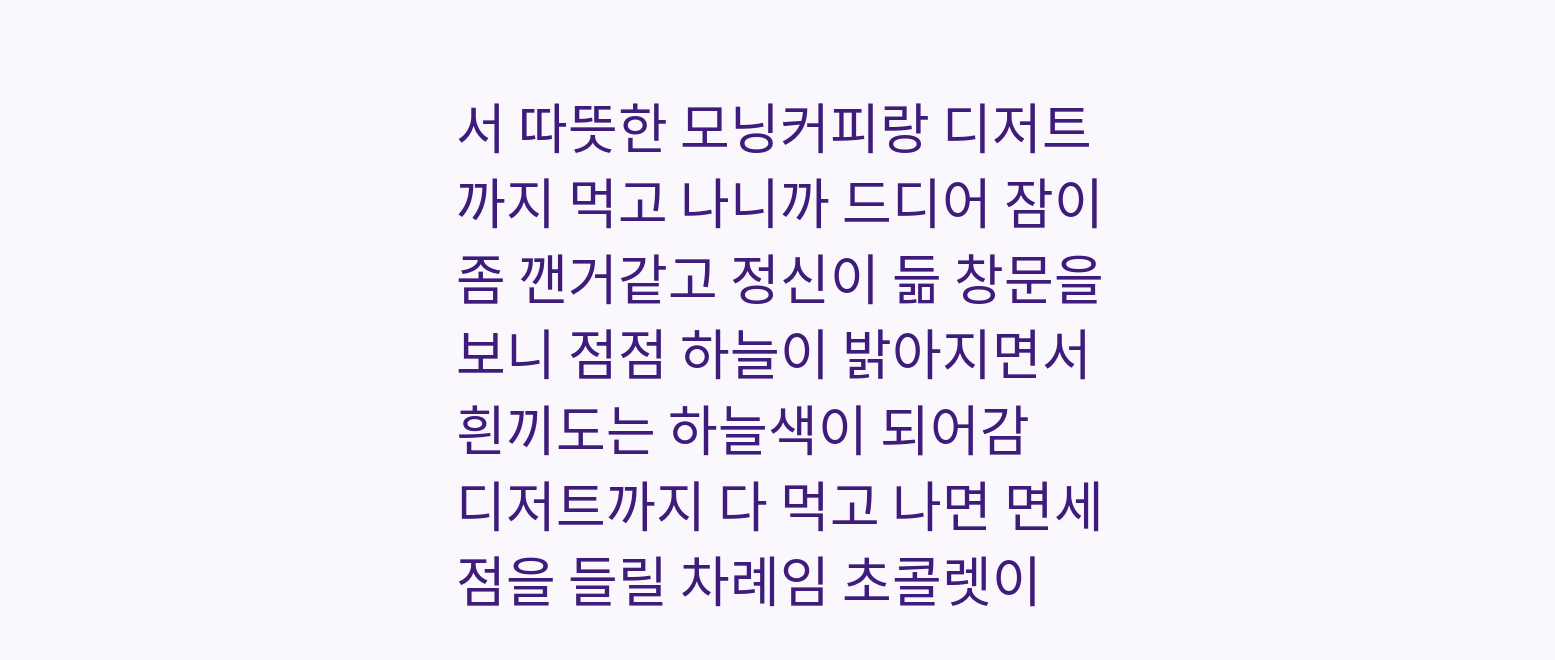서 따뜻한 모닝커피랑 디저트까지 먹고 나니까 드디어 잠이 좀 깬거같고 정신이 듦 창문을 보니 점점 하늘이 밝아지면서 흰끼도는 하늘색이 되어감
디저트까지 다 먹고 나면 면세점을 들릴 차례임 초콜렛이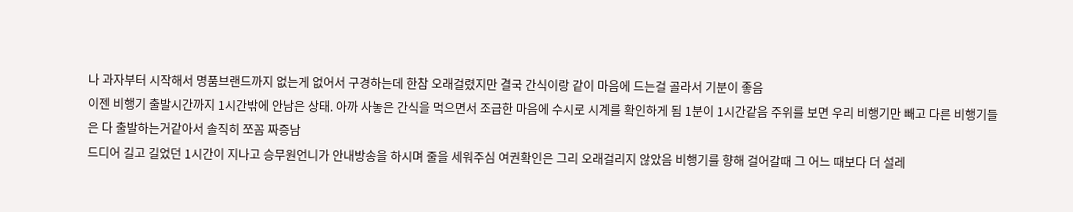나 과자부터 시작해서 명품브랜드까지 없는게 없어서 구경하는데 한참 오래걸렸지만 결국 간식이랑 같이 마음에 드는걸 골라서 기분이 좋음
이젠 비행기 출발시간까지 1시간밖에 안남은 상태. 아까 사놓은 간식을 먹으면서 조급한 마음에 수시로 시계를 확인하게 됨 1분이 1시간같음 주위를 보면 우리 비행기만 빼고 다른 비행기들은 다 출발하는거같아서 솔직히 쪼꼼 짜증남
드디어 길고 길었던 1시간이 지나고 승무원언니가 안내방송을 하시며 줄을 세워주심 여권확인은 그리 오래걸리지 않았음 비행기를 향해 걸어갈때 그 어느 때보다 더 설레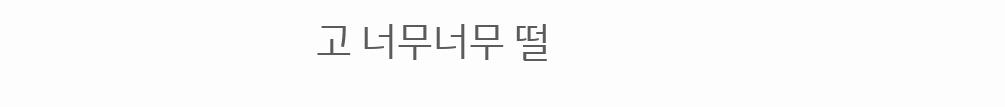고 너무너무 떨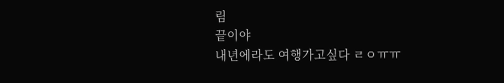림
끝이야
내년에라도 여행가고싶다 ㄹㅇㅠㅠ